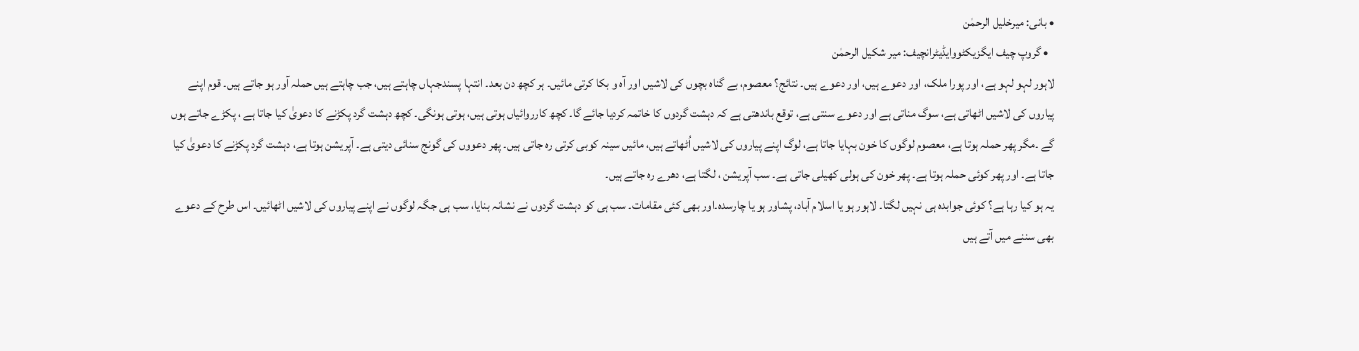• بانی: میرخلیل الرحمٰن
  • گروپ چیف ایگزیکٹووایڈیٹرانچیف: میر شکیل الرحمٰن
لاہور لہو لہو ہے، اور پورا ملک، اور دعوے ہیں، اور دعوے ہیں۔ نتائج؟ معصوم، بے گناہ بچوں کی لاشیں اور آہ و بکا کرتی مائیں۔ ہر کچھ دن بعد۔ انتہا پسندجہاں چاہتے ہیں، جب چاہتے ہیں حملہ آور ہو جاتے ہیں۔ قوم اپنے پیاروں کی لاشیں اٹھاتی ہے، سوگ مناتی ہے اور دعوے سنتی ہے، توقع باندھتی ہے کہ دہشت گردوں کا خاتمہ کردیا جائے گا۔ کچھ کارروائیاں ہوتی ہیں، ہوتی ہونگی۔ کچھ دہشت گرد پکڑنے کا دعویٰ کیا جاتا ہے ، پکڑے جاتے ہوں گے ۔مگر پھر حملہ ہوتا ہے، معصوم لوگوں کا خون بہایا جاتا ہے، لوگ اپنے پیاروں کی لاشیں اُٹھاتے ہیں، مائیں سینہ کوبی کرتی رہ جاتی ہیں۔ پھر دعووں کی گونج سنائی دیتی ہے۔ آپریشن ہوتا ہے، دہشت گرد پکڑنے کا دعویٰ کیا جاتا ہے۔ اور پھر کوئی حملہ ہوتا ہے۔ پھر خون کی ہولی کھیلی جاتی ہے۔ سب آپریشن ، لگتا ہے، دھرے رہ جاتے ہیں۔
یہ ہو کیا رہا ہے؟ کوئی جوابدہ ہی نہیں لگتا۔ لاہور ہو یا اسلام آباد، پشاور ہو یا چارسدہ۔اور بھی کئی مقامات۔ سب ہی کو دہشت گردوں نے نشانہ بنایا، سب ہی جگہ لوگوں نے اپنے پیاروں کی لاشیں اٹھائیں۔ اس طرح کے دعوے بھی سننے میں آتے ہیں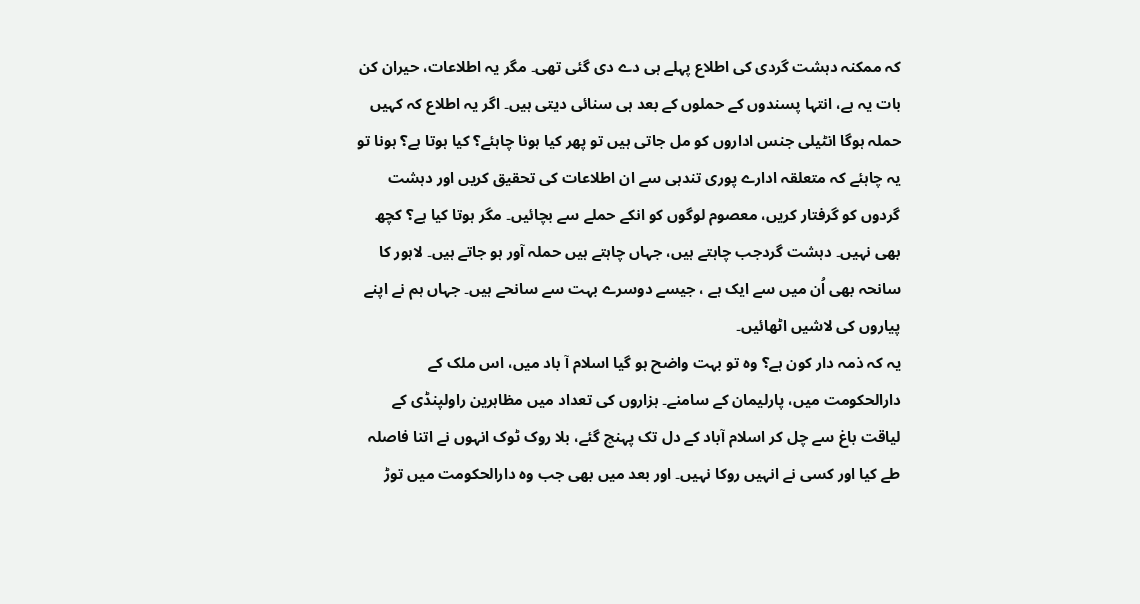کہ ممکنہ دہشت گردی کی اطلاع پہلے ہی دے دی گئی تھی۔ مگر یہ اطلاعات، حیران کن بات یہ ہے، انتہا پسندوں کے حملوں کے بعد ہی سنائی دیتی ہیں۔ اگر یہ اطلاع کہ کہیں حملہ ہوگا انٹیلی جنس اداروں کو مل جاتی ہیں تو پھر کیا ہونا چاہئے؟ کیا ہوتا ہے؟ ہونا تو یہ چاہئے کہ متعلقہ ادارے پوری تندہی سے ان اطلاعات کی تحقیق کریں اور دہشت گردوں کو گرفتار کریں، معصوم لوگوں کو انکے حملے سے بچائیں۔ مگر ہوتا کیا ہے؟ کچھ بھی نہیں۔ دہشت گردجب چاہتے ہیں، جہاں چاہتے ہیں حملہ آور ہو جاتے ہیں۔ لاہور کا سانحہ بھی اُن میں سے ایک ہے ، جیسے دوسرے بہت سے سانحے ہیں۔ جہاں ہم نے اپنے پیاروں کی لاشیں اٹھائیں۔
یہ کہ ذمہ دار کون ہے؟ وہ تو بہت واضح ہو گیا اسلام آ باد میں، اس ملک کے دارالحکومت میں، پارلیمان کے سامنے۔ ہزاروں کی تعداد میں مظاہرین راولپنڈی کے لیاقت باغ سے چل کر اسلام آباد کے دل تک پہنچ گئے، بلا روک ٹوک انہوں نے اتنا فاصلہ طے کیا اور کسی نے انہیں روکا نہیں۔ اور بعد میں بھی جب وہ دارالحکومت میں توڑ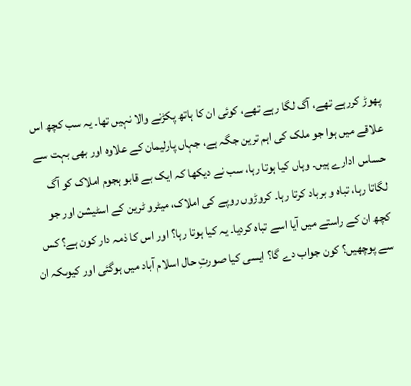پھوڑ کررہے تھے، آگ لگا رہے تھے، کوئی ان کا ہاتھ پکڑنے والا نہیں تھا۔ یہ سب کچھ اس علاقے میں ہوا جو ملک کی اہم ترین جگہ ہے، جہاں پارلیمان کے علاوہ اور بھی بہت سے حساس ادارے ہیں۔ وہاں کیا ہوتا رہا، سب نے دیکھا کہ ایک بے قابو ہجوم املاک کو آگ لگاتا رہا، تباہ و برباد کرتا رہا۔ کروڑوں روپے کی املاک، میٹرو ٹرین کے اسٹیشن اور جو کچھ ان کے راستے میں آیا اسے تباہ کردیا۔ یہ کیا ہوتا رہا؟ اور اس کا ذمہ دار کون ہے؟ کس سے پوچھیں؟ کون جواب دے گا؟ ایسی کیا صورتِ حال اسلام آباد میں ہوگئی اور کیوںکہ ان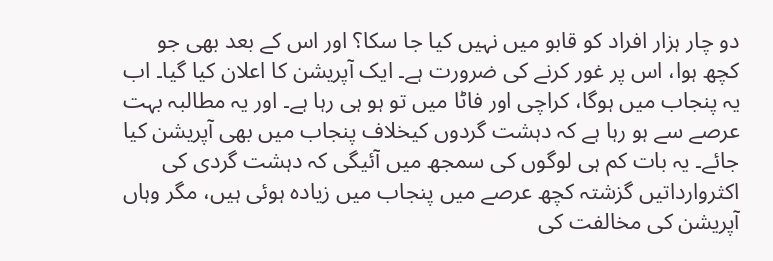دو چار ہزار افراد کو قابو میں نہیں کیا جا سکا؟ اور اس کے بعد بھی جو کچھ ہوا، اس پر غور کرنے کی ضرورت ہے۔ ایک آپریشن کا اعلان کیا گیا۔ اب یہ پنجاب میں ہوگا، کراچی اور فاٹا میں تو ہو ہی رہا ہے۔ اور یہ مطالبہ بہت عرصے سے ہو رہا ہے کہ دہشت گردوں کیخلاف پنجاب میں بھی آپریشن کیا جائے۔ یہ بات کم ہی لوگوں کی سمجھ میں آئیگی کہ دہشت گردی کی اکثروارداتیں گزشتہ کچھ عرصے میں پنجاب میں زیادہ ہوئی ہیں، مگر وہاں آپریشن کی مخالفت کی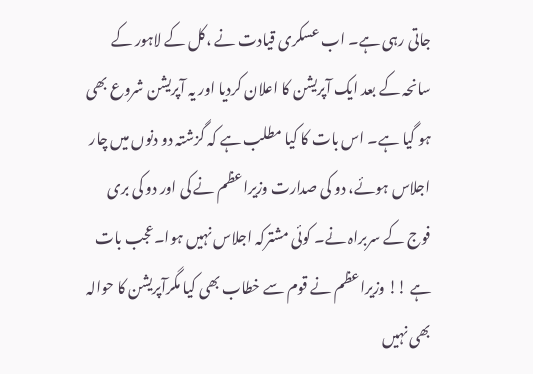جاتی رہی ہے۔ اب عسکری قیادت نے ،کل کے لاہور کے سانحہ کے بعد ایک آپریشن کا اعلان کردیا اور یہ آپریشن شروع بھی ہو گیا ہے۔ اس بات کا کیا مطلب ہے کہ گزشتہ دو دنوں میں چار اجلاس ہوئے، دو کی صدارت وزیراعظم نے کی اور دو کی بری فوج کے سربراہ نے۔ کوئی مشترکہ اجلاس نہیں ہوا۔عجب بات ہے !! وزیراعظم نے قوم سے خطاب بھی کیا مگرآپریشن کا حوالہ بھی نہیں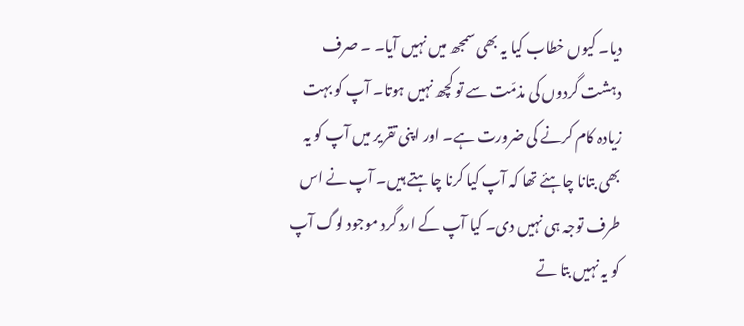دیا۔ کیوں خطاب کیا یہ بھی سمجھ میں نہیں آیا۔ ۔ صرف دہشت گردوں کی مذمّت سے تو کچھ نہیں ہوتا۔ آپ کو بہت زیادہ کام کرنے کی ضرورت ہے۔ اور اپنی تقریر میں آپ کو یہ بھی بتانا چاہئے تھا کہ آپ کیا کرنا چاہتے ہیں۔ آپ نے اس طرف توجہ ہی نہیں دی۔ کیا آپ کے ارد گرد موجود لوگ آپ کو یہ نہیں بتا تے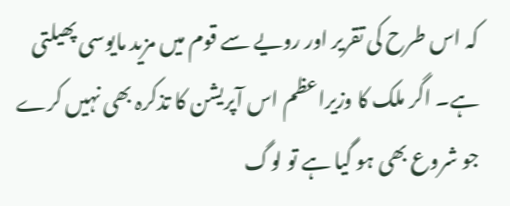کہ اس طرح کی تقریر اور رویے سے قوم میں مزید مایوسی پھیلتی ہے۔ اگر ملک کا وزیراعظم اس آپریشن کا تذکرہ بھی نہیں کرے جو شروع بھی ہو گیا ہے تو لوگ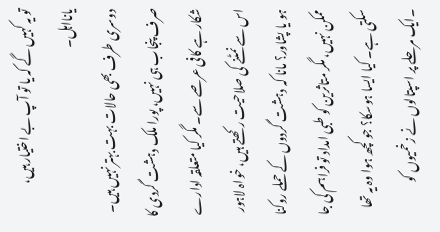تو یہ کہیں گے کہ یا تو آپ بے اختیار ہیں، یانااہل۔
دوسری طرف بھی حالات بہت بہتر نہیں ہیں۔ صرف پنجاب ہی نہیں، پورا ملک دہشت گردی کا شکار ہے کافی عرصے سے۔ مگر کیا متعلقہ ادارے اس سے نمٹنے کی صلاحیت رکھتے ہیں، خواہ لاہور ہو یا پشاور؟ مانا کہ دہشت گردوں کے حملے روکنا ممکن نہیں، مگر متاثرین کو طبی امداد تو فراہم کی جا سکتی ہے۔ کیا ایسا ہوسکا؟ جو کچھ ہوا وہ یہ تھا ۔ایک مرحلے پر اسپتالوں نے زخمیوں کو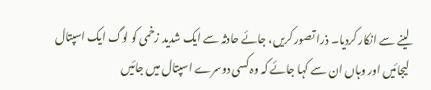لینے سے انکار کردیا۔ ذرا تصور کریں، جائے حادثہ سے ایک شدید زخمی کو لوگ ایک اسپتال لیجائیں اور وہاں ان سے کہا جائے کہ وہ کسی دوسرے اسپتال میں جائیں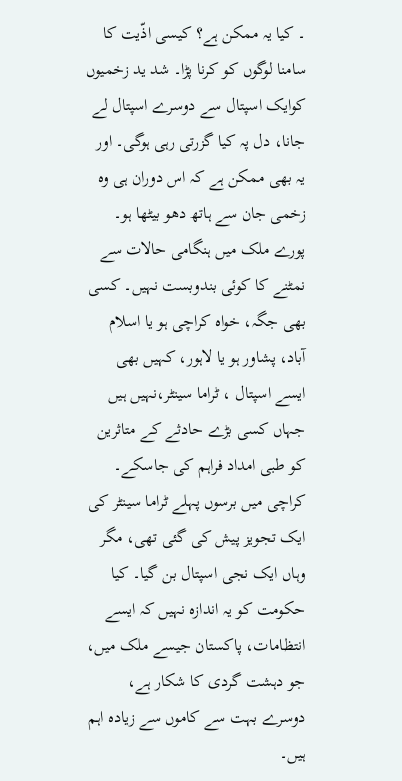۔ کیا یہ ممکن ہے؟ کیسی اذّیت کا سامنا لوگوں کو کرنا پڑا۔ شد ید زخمیوں کوایک اسپتال سے دوسرے اسپتال لے جانا، دل پہ کیا گزرتی رہی ہوگی۔ اور یہ بھی ممکن ہے کہ اس دوران ہی وہ زخمی جان سے ہاتھ دھو بیٹھا ہو۔ پورے ملک میں ہنگامی حالات سے نمٹنے کا کوئی بندوبست نہیں۔ کسی بھی جگہ، خواہ کراچی ہو یا اسلام آباد، پشاور ہو یا لاہور، کہیں بھی ایسے اسپتال ، ٹراما سینٹر،نہیں ہیں جہاں کسی بڑے حادثے کے متاثرین کو طبی امداد فراہم کی جاسکے۔ کراچی میں برسوں پہلے ٹراما سینٹر کی ایک تجویز پیش کی گئی تھی، مگر وہاں ایک نجی اسپتال بن گیا۔ کیا حکومت کو یہ اندازہ نہیں کہ ایسے انتظامات، پاکستان جیسے ملک میں، جو دہشت گردی کا شکار ہے، دوسرے بہت سے کاموں سے زیادہ اہم ہیں۔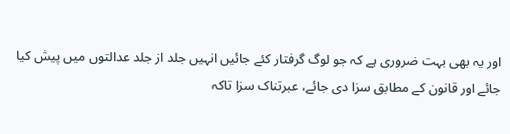اور یہ بھی بہت ضروری ہے کہ جو لوگ گرفتار کئے جائیں انہیں جلد از جلد عدالتوں میں پیش کیا جائے اور قانون کے مطابق سزا دی جائے، عبرتناک سزا تاکہ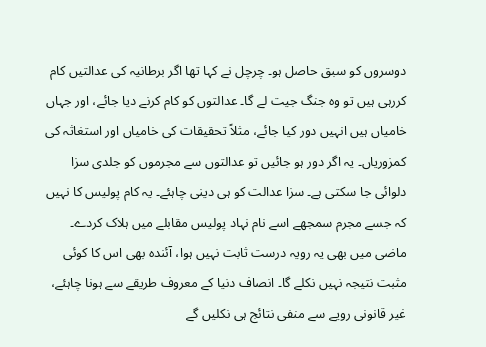دوسروں کو سبق حاصل ہو۔ چرچل نے کہا تھا اگر برطانیہ کی عدالتیں کام کررہی ہیں تو وہ جنگ جیت لے گا۔ عدالتوں کو کام کرنے دیا جائے، اور جہاں خامیاں ہیں انہیں دور کیا جائے، مثلاً تحقیقات کی خامیاں اور استغاثہ کی کمزوریاں۔ یہ اگر دور ہو جائیں تو عدالتوں سے مجرموں کو جلدی سزا دلوائی جا سکتی ہے۔ سزا عدالت کو ہی دینی چاہئے۔ یہ کام پولیس کا نہیں کہ جسے مجرم سمجھے اسے نام نہاد پولیس مقابلے میں ہلاک کردے۔ ماضی میں بھی یہ رویہ درست ثابت نہیں ہوا، آئندہ بھی اس کا کوئی مثبت نتیجہ نہیں نکلے گا۔ انصاف دنیا کے معروف طریقے سے ہونا چاہئے، غیر قانونی رویے سے منفی نتائج ہی نکلیں گے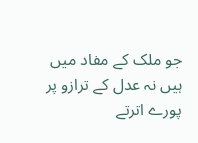جو ملک کے مفاد میں ہیں نہ عدل کے ترازو پر پورے اترتے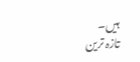ہیں۔
تازہ ترین